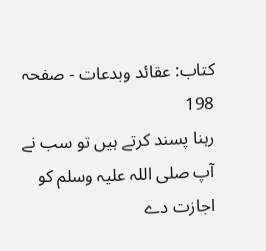کتاب: عقائد وبدعات - صفحہ 198
رہنا پسند کرتے ہیں تو سب نے آپ صلی اللہ علیہ وسلم کو اجازت دے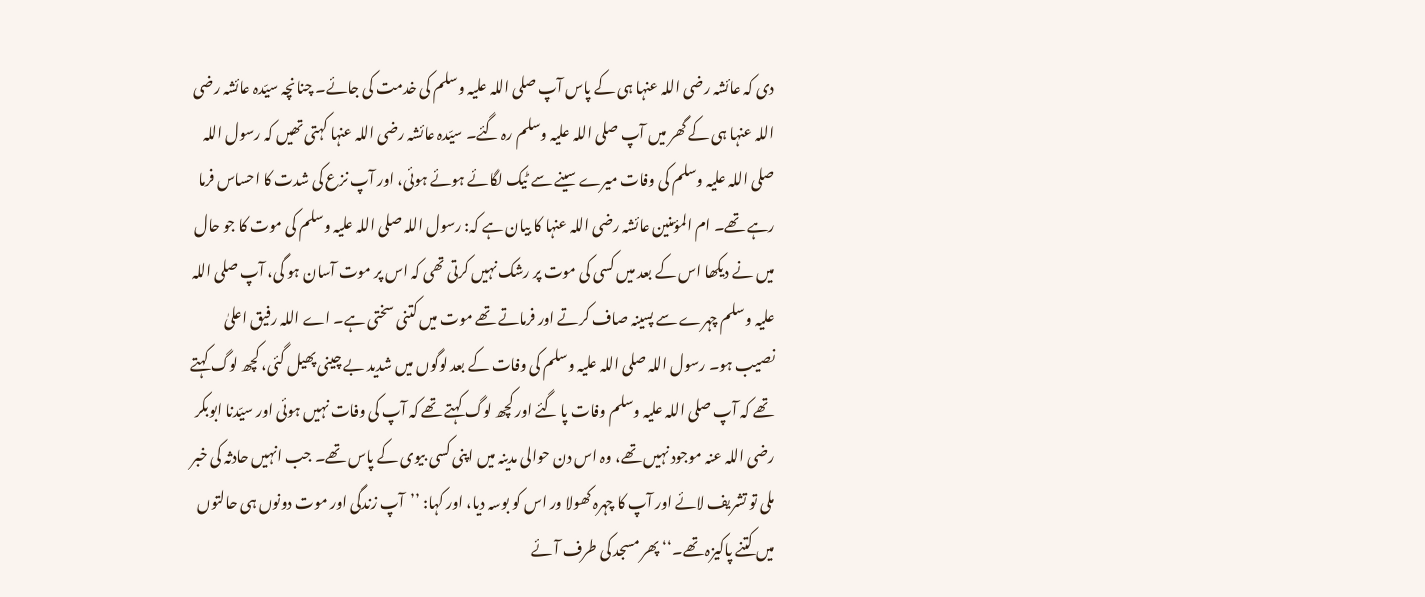دی کہ عائشہ رضی اللہ عنہا ہی کے پاس آپ صلی اللہ علیہ وسلم کی خدمت کی جائے۔ چنانچہ سیّدہ عائشہ رضی اللہ عنہا ہی کے گھر میں آپ صلی اللہ علیہ وسلم رہ گئے۔ سیّدہ عائشہ رضی اللہ عنہا کہتی تھیں کہ رسول اللہ صلی اللہ علیہ وسلم کی وفات میرے سینے سے ٹیک لگائے ہوئے ہوئی، اور آپ نزع کی شدت کا احساس فرما رہے تھے۔ ام المؤمنین عائشہ رضی اللہ عنہا کا بیان ہے کہ: رسول اللہ صلی اللہ علیہ وسلم کی موت کا جو حال میں نے دیکھا اس کے بعد میں کسی کی موت پر رشک نہیں کرتی تھی کہ اس پر موت آسان ہو گی، آپ صلی اللہ علیہ وسلم چہرے سے پسینہ صاف کرتے اور فرماتے تھے موت میں کتنی سختی ہے۔ اے اللہ رفیق اعلیٰ نصیب ہو۔ رسول اللہ صلی اللہ علیہ وسلم کی وفات کے بعد لوگوں میں شدید بے چینی پھیل گئی، کچھ لوگ کہتے تھے کہ آپ صلی اللہ علیہ وسلم وفات پا گئے اور کچھ لوگ کہتے تھے کہ آپ کی وفات نہیں ہوئی اور سیّدنا ابوبکر رضی اللہ عنہ موجود نہیں تھے، وہ اس دن حوالی مدینہ میں اپنی کسی بیوی کے پاس تھے۔ جب انہیں حادثہ کی خبر ملی تو تشریف لائے اور آپ کا چہرہ کھولا ور اس کو بوسہ دیا، اور کہا: ’’آپ زندگی اور موت دونوں ہی حالتوں میں کتنے پاکیزہ تھے۔‘‘ پھر مسجد کی طرف آئے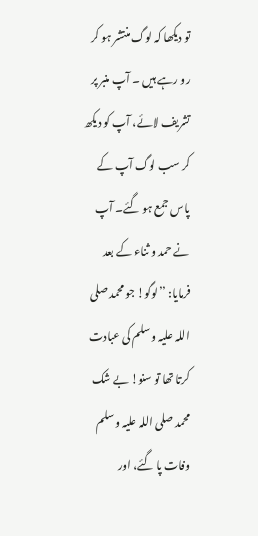تو دیکھا کہ لوگ منتشر ہو کر رو رہے ہیں ۔ آپ منبر پر تشریف لائے، آپ کو دیکھ کر سب لوگ آپ کے پاس جمع ہو گئے۔ آپ نے حمد و ثناء کے بعد فرمایا: ’’لوگو! جو محمد صلی اللہ علیہ وسلم کی عبادت کرتا تھا تو سنو! بے شک محمد صلی اللہ علیہ وسلم وفات پا گئے، اور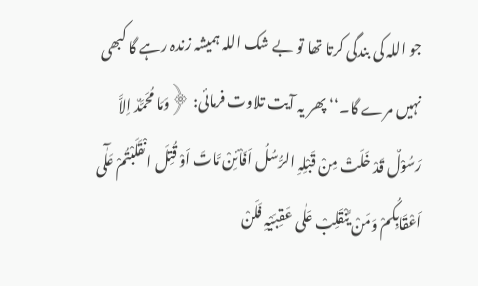جو اللہ کی بندگی کرتا تھا تو بے شک اللہ ہمیشہ زندہ رہے گا کبھی نہیں مرے گا۔‘‘ پھر یہ آیت تلاوت فرمائی: ﴿وَمَا مُحَمَّدٌ اِلاَّ رَسُوْلٌ قَدْ خَلَتْ مِنْ قَبْلِہِ الرُّسُلُ اَفَاْئِنْ مَّاتَ اَوْ قُتِلَ انْقَلَبْتُمْ عَلٰٓی اَعْقَابِکُمْ وَمَنْ یَّنْقَلِبْ عَلٰی عَقِبَیْہِ فَلَنْ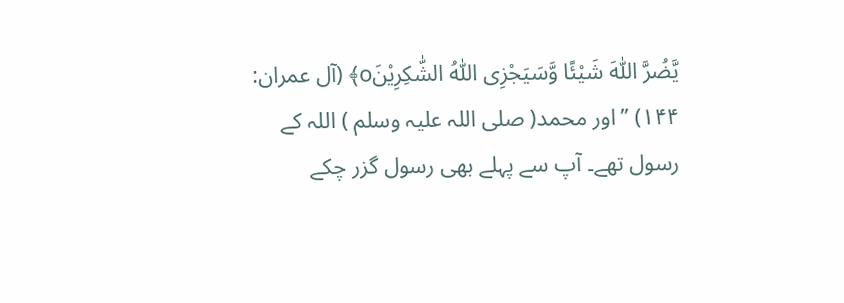یَّضُرَّ اللّٰہَ شَیْئًا وَّسَیَجْزِی اللّٰہُ الشّٰکِرِیْنَo﴾ (آل عمران: ۱۴۴) ’’اور محمد( صلی اللہ علیہ وسلم ) اللہ کے رسول تھے۔ آپ سے پہلے بھی رسول گزر چکے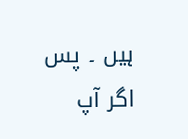ہیں ۔ پس اگر آپ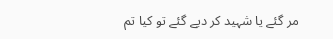مر گئے یا شہید کر دیے گئے تو کیا تم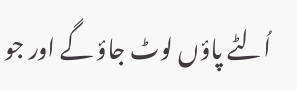اُلٹے پاؤں لوٹ جاؤ گے اور جو